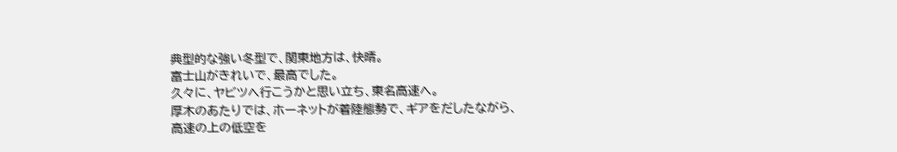典型的な強い冬型で、関東地方は、快晴。
富士山がきれいで、最高でした。
久々に、ヤビツへ行こうかと思い立ち、東名高速へ。
厚木のあたりでは、ホーネットが着陸態勢で、ギアをだしたながら、
高速の上の低空を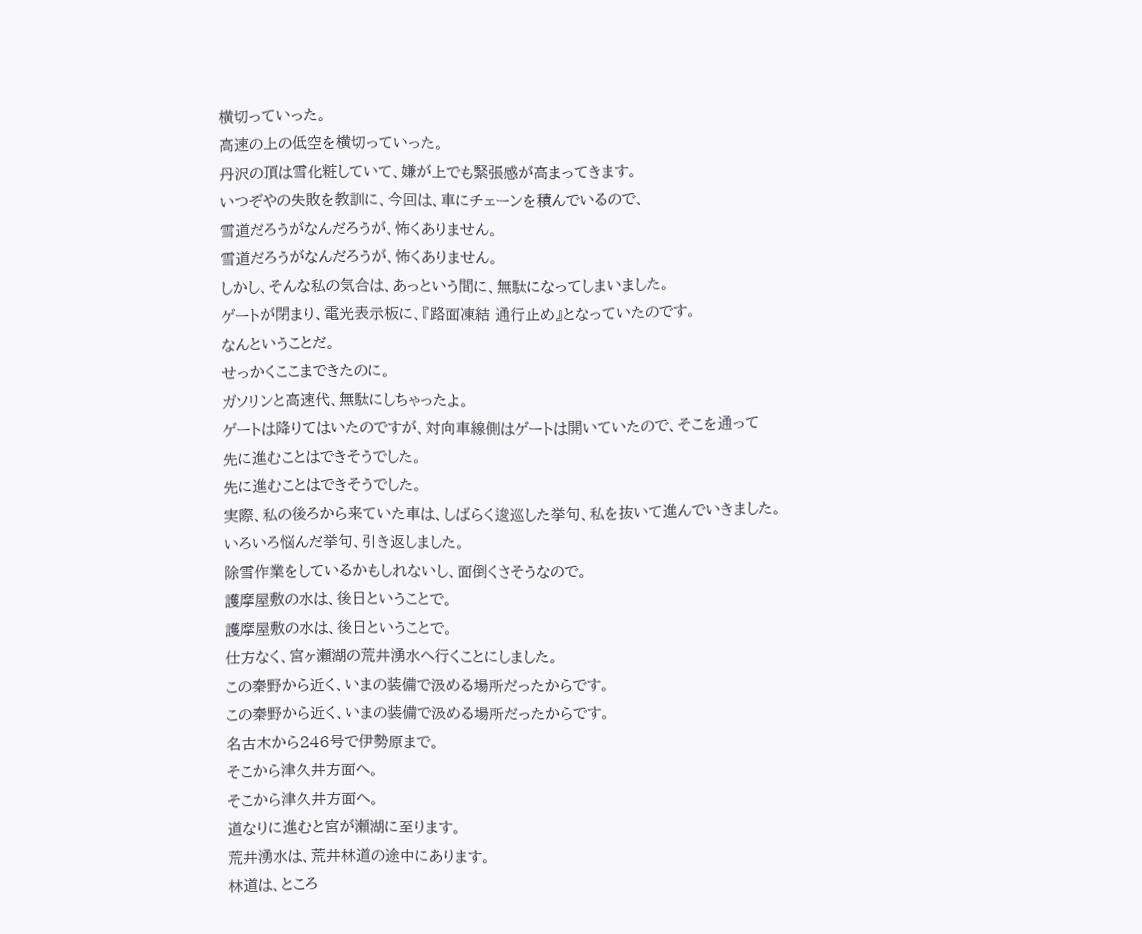横切っていった。
高速の上の低空を横切っていった。
丹沢の頂は雪化粧していて、嫌が上でも緊張感が高まってきます。
いつぞやの失敗を教訓に、今回は、車にチェーンを積んでいるので、
雪道だろうがなんだろうが、怖くありません。
雪道だろうがなんだろうが、怖くありません。
しかし、そんな私の気合は、あっという間に、無駄になってしまいました。
ゲートが閉まり、電光表示板に、『路面凍結 通行止め』となっていたのです。
なんということだ。
せっかくここまできたのに。
ガソリンと高速代、無駄にしちゃったよ。
ゲートは降りてはいたのですが、対向車線側はゲートは開いていたので、そこを通って
先に進むことはできそうでした。
先に進むことはできそうでした。
実際、私の後ろから来ていた車は、しばらく逡巡した挙句、私を抜いて進んでいきました。
いろいろ悩んだ挙句、引き返しました。
除雪作業をしているかもしれないし、面倒くさそうなので。
護摩屋敷の水は、後日ということで。
護摩屋敷の水は、後日ということで。
仕方なく、宮ヶ瀬湖の荒井湧水へ行くことにしました。
この秦野から近く、いまの装備で汲める場所だったからです。
この秦野から近く、いまの装備で汲める場所だったからです。
名古木から246号で伊勢原まで。
そこから津久井方面へ。
そこから津久井方面へ。
道なりに進むと宮が瀬湖に至ります。
荒井湧水は、荒井林道の途中にあります。
林道は、ところ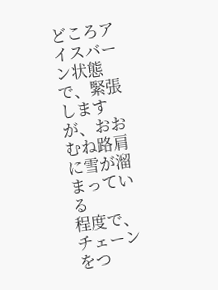どころアイスバーン状態で、緊張しますが、おおむね路肩に雪が溜まっている
程度で、チェーンをつ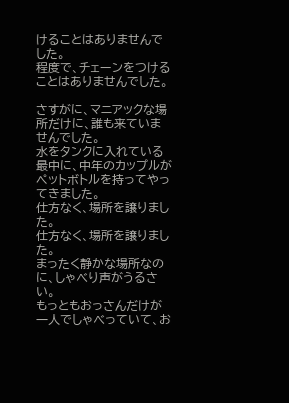けることはありませんでした。
程度で、チェーンをつけることはありませんでした。

さすがに、マニアックな場所だけに、誰も来ていませんでした。
水をタンクに入れている最中に、中年のカップルがペットボトルを持ってやってきました。
仕方なく、場所を譲りました。
仕方なく、場所を譲りました。
まったく静かな場所なのに、しゃべり声がうるさい。
もっともおっさんだけが一人でしゃべっていて、お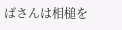ばさんは相槌を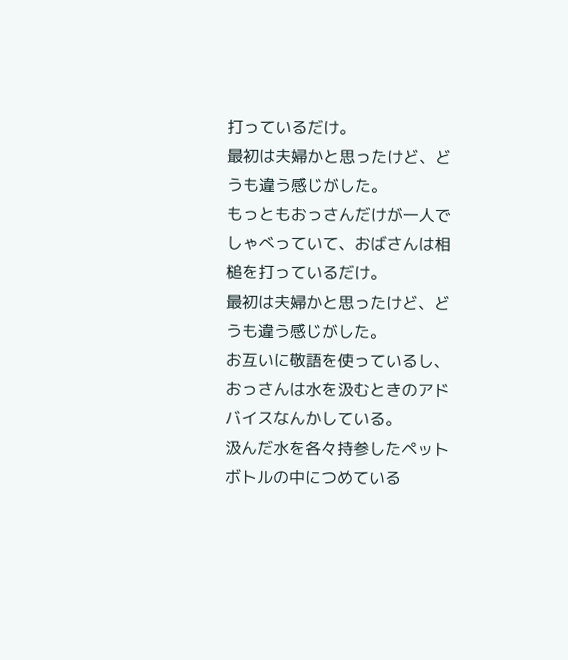打っているだけ。
最初は夫婦かと思ったけど、どうも違う感じがした。
もっともおっさんだけが一人でしゃべっていて、おばさんは相槌を打っているだけ。
最初は夫婦かと思ったけど、どうも違う感じがした。
お互いに敬語を使っているし、おっさんは水を汲むときのアドバイスなんかしている。
汲んだ水を各々持参したペットボトルの中につめている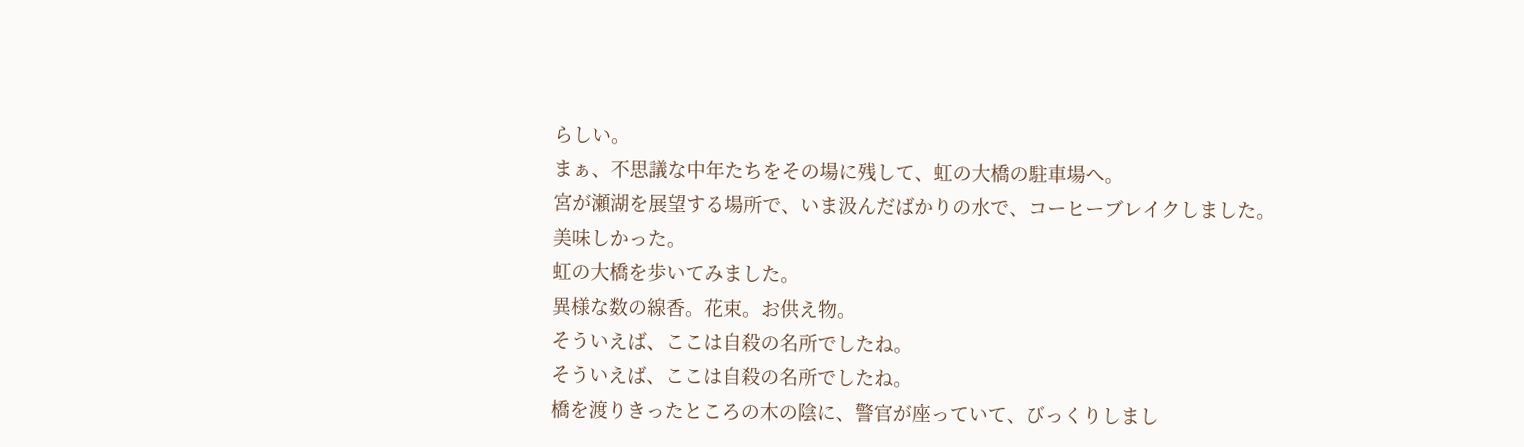らしい。
まぁ、不思議な中年たちをその場に残して、虹の大橋の駐車場へ。
宮が瀬湖を展望する場所で、いま汲んだばかりの水で、コーヒーブレイクしました。
美味しかった。
虹の大橋を歩いてみました。
異様な数の線香。花束。お供え物。
そういえば、ここは自殺の名所でしたね。
そういえば、ここは自殺の名所でしたね。
橋を渡りきったところの木の陰に、警官が座っていて、びっくりしまし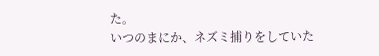た。
いつのまにか、ネズミ捕りをしていた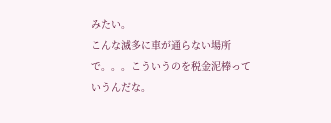みたい。
こんな滅多に車が通らない場所で。。。こういうのを税金泥棒っていうんだな。